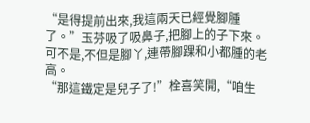“是得提前出來,我這兩天已經覺腳腫了。”玉芬吸了吸鼻子,把腳上的子下來。
可不是,不但是腳丫,連帶腳踝和小都腫的老高。
“那這鐵定是兒子了!”栓喜笑開,“咱生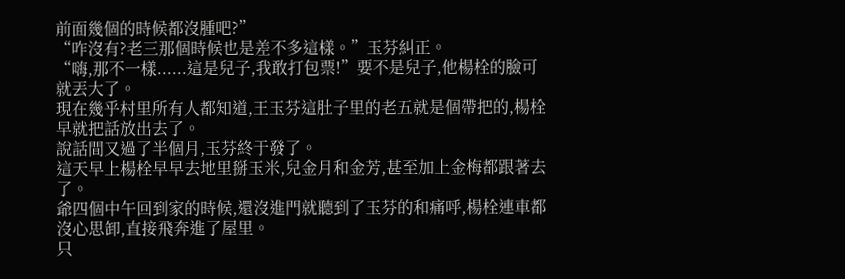前面幾個的時候都沒腫吧?”
“咋沒有?老三那個時候也是差不多這樣。”玉芬糾正。
“嗨,那不一樣......這是兒子,我敢打包票!”要不是兒子,他楊栓的臉可就丟大了。
現在幾乎村里所有人都知道,王玉芬這肚子里的老五就是個帶把的,楊栓早就把話放出去了。
說話間又過了半個月,玉芬終于發了。
這天早上楊栓早早去地里掰玉米,兒金月和金芳,甚至加上金梅都跟著去了。
爺四個中午回到家的時候,還沒進門就聽到了玉芬的和痛呼,楊栓連車都沒心思卸,直接飛奔進了屋里。
只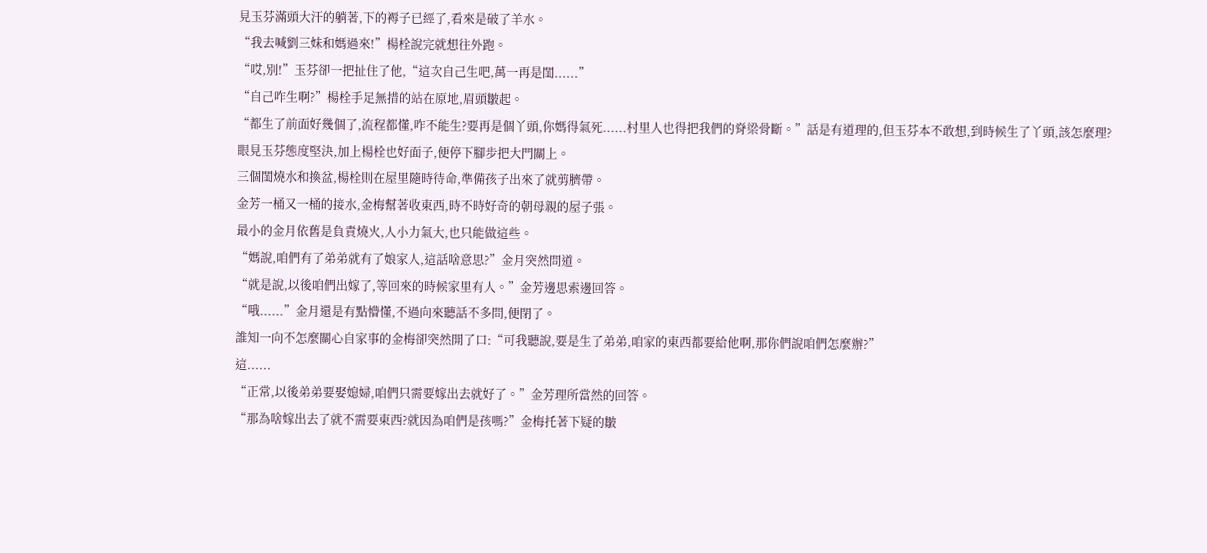見玉芬滿頭大汗的躺著,下的褥子已經了,看來是破了羊水。
“我去喊劉三妹和媽過來!”楊栓說完就想往外跑。
“哎,別!”玉芬卻一把扯住了他,“這次自己生吧,萬一再是閨......”
“自己咋生啊?”楊栓手足無措的站在原地,眉頭皺起。
“都生了前面好幾個了,流程都懂,咋不能生?要再是個丫頭,你媽得氣死......村里人也得把我們的脊梁骨斷。”話是有道理的,但玉芬本不敢想,到時候生了丫頭,該怎麼理?
眼見玉芬態度堅決,加上楊栓也好面子,便停下腳步把大門關上。
三個閨燒水和換盆,楊栓則在屋里隨時待命,準備孩子出來了就剪臍帶。
金芳一桶又一桶的接水,金梅幫著收東西,時不時好奇的朝母親的屋子張。
最小的金月依舊是負責燒火,人小力氣大,也只能做這些。
“媽說,咱們有了弟弟就有了娘家人,這話啥意思?”金月突然問道。
“就是說,以後咱們出嫁了,等回來的時候家里有人。”金芳邊思索邊回答。
“哦......”金月還是有點懵懂,不過向來聽話不多問,便閉了。
誰知一向不怎麼關心自家事的金梅卻突然開了口:“可我聽說,要是生了弟弟,咱家的東西都要給他啊,那你們說咱們怎麼辦?”
這......
“正常,以後弟弟要娶媳婦,咱們只需要嫁出去就好了。”金芳理所當然的回答。
“那為啥嫁出去了就不需要東西?就因為咱們是孩嗎?”金梅托著下疑的皺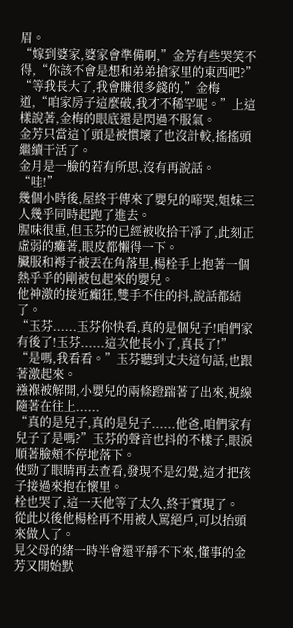眉。
“嫁到婆家,婆家會準備啊,”金芳有些哭笑不得,“你該不會是想和弟弟搶家里的東西吧?”
“等我長大了,我會賺很多錢的,”金梅道,“咱家房子這麼破,我才不稀罕呢。”上這樣說著,金梅的眼底還是閃過不服氣。
金芳只當這丫頭是被慣壞了也沒計較,搖搖頭繼續干活了。
金月是一臉的若有所思,沒有再說話。
“哇!”
幾個小時後,屋終于傳來了嬰兒的啼哭,姐妹三人幾乎同時起跑了進去。
腥味很重,但玉芬的已經被收拾干凈了,此刻正虛弱的癱著,眼皮都懶得一下。
臟服和褥子被丟在角落里,楊栓手上抱著一個熱乎乎的剛被包起來的嬰兒。
他神激的接近癲狂,雙手不住的抖,說話都結了。
“玉芬......玉芬你快看,真的是個兒子!咱們家有後了!玉芬......這次他長小了,真長了!”
“是嗎,我看看。”玉芬聽到丈夫這句話,也跟著激起來。
襁褓被解開,小嬰兒的兩條蹬踹著了出來,視線隨著在往上......
“真的是兒子,真的是兒子......他爸,咱們家有兒子了是嗎?”玉芬的聲音也抖的不樣子,眼淚順著臉頰不停地落下。
使勁了眼睛再去查看,發現不是幻覺,這才把孩子接過來抱在懷里。
栓也哭了,這一天他等了太久,終于實現了。
從此以後他楊栓再不用被人罵絕戶,可以抬頭來做人了。
見父母的緒一時半會還平靜不下來,懂事的金芳又開始默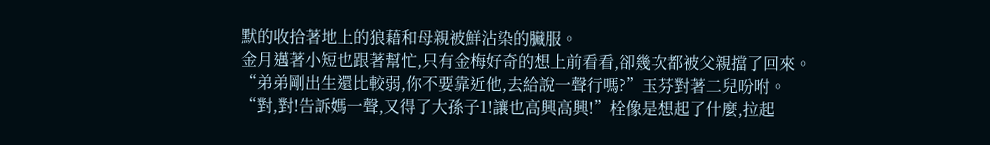默的收拾著地上的狼藉和母親被鮮沾染的臟服。
金月邁著小短也跟著幫忙,只有金梅好奇的想上前看看,卻幾次都被父親擋了回來。
“弟弟剛出生還比較弱,你不要靠近他,去給說一聲行嗎?”玉芬對著二兒吩咐。
“對,對!告訴媽一聲,又得了大孫子1!讓也高興高興!”栓像是想起了什麼,拉起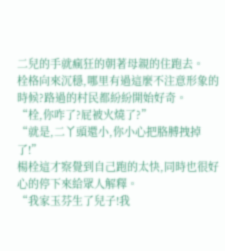二兒的手就瘋狂的朝著母親的住跑去。
栓格向來沉穩,哪里有過這麼不注意形象的時候?路過的村民都紛紛開始好奇。
“栓,你咋了?屁被火燒了?”
“就是,二丫頭還小,你小心把胳膊拽掉了!”
楊栓這才察覺到自己跑的太快,同時也很好心的停下來給眾人解釋。
“我家玉芬生了兒子!我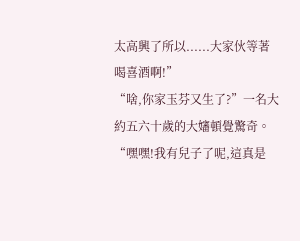太高興了所以......大家伙等著喝喜酒啊!”
“啥,你家玉芬又生了?”一名大約五六十歲的大嬸頓覺驚奇。
“嘿嘿!我有兒子了呢,這真是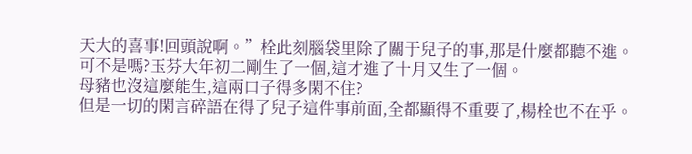天大的喜事!回頭說啊。”栓此刻腦袋里除了關于兒子的事,那是什麼都聽不進。
可不是嗎?玉芬大年初二剛生了一個,這才進了十月又生了一個。
母豬也沒這麼能生,這兩口子得多閑不住?
但是一切的閑言碎語在得了兒子這件事前面,全都顯得不重要了,楊栓也不在乎。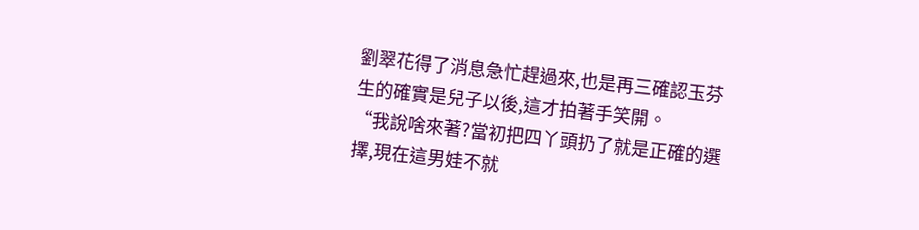劉翠花得了消息急忙趕過來,也是再三確認玉芬生的確實是兒子以後,這才拍著手笑開。
“我說啥來著?當初把四丫頭扔了就是正確的選擇,現在這男娃不就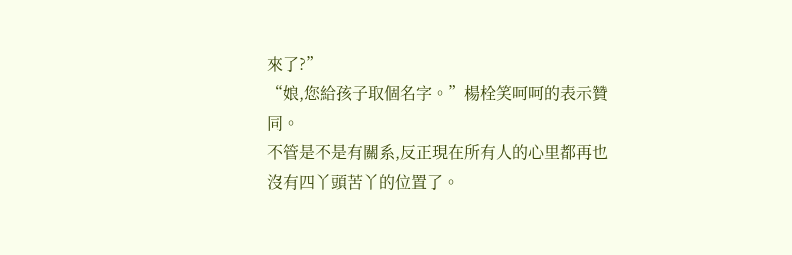來了?”
“娘,您給孩子取個名字。”楊栓笑呵呵的表示贊同。
不管是不是有關系,反正現在所有人的心里都再也沒有四丫頭苦丫的位置了。